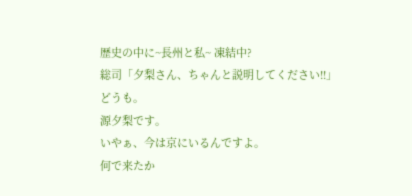歴史の中に~長州と私~ 凍結中?
総司「夕梨さん、ちゃんと説明してください!!」
どうも。
源夕梨です。
いやぁ、今は京にいるんですよ。
何で来たか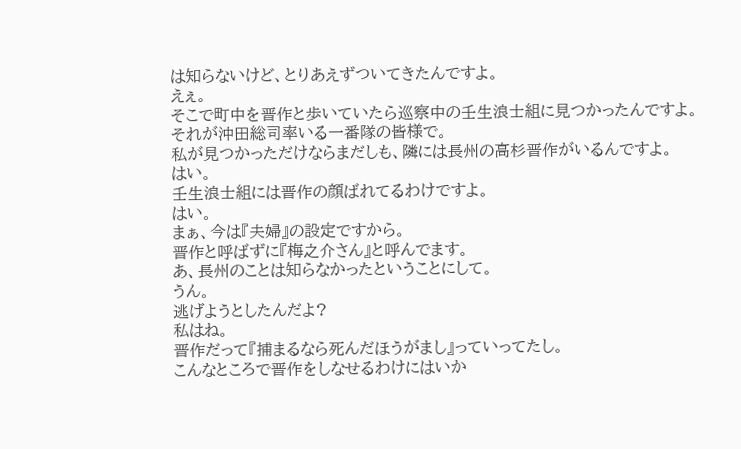は知らないけど、とりあえずついてきたんですよ。
えぇ。
そこで町中を晋作と歩いていたら巡察中の壬生浪士組に見つかったんですよ。
それが沖田総司率いる一番隊の皆様で。
私が見つかっただけならまだしも、隣には長州の高杉晋作がいるんですよ。
はい。
壬生浪士組には晋作の顔ばれてるわけですよ。
はい。
まぁ、今は『夫婦』の設定ですから。
晋作と呼ばずに『梅之介さん』と呼んでます。
あ、長州のことは知らなかったということにして。
うん。
逃げようとしたんだよ?
私はね。
晋作だって『捕まるなら死んだほうがまし』っていってたし。
こんなところで晋作をしなせるわけにはいか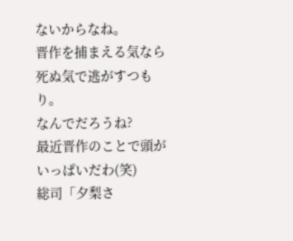ないからなね。
晋作を捕まえる気なら死ぬ気で逃がすつもり。
なんでだろうね?
最近晋作のことで頭がいっぱいだわ(笑)
総司「夕梨さ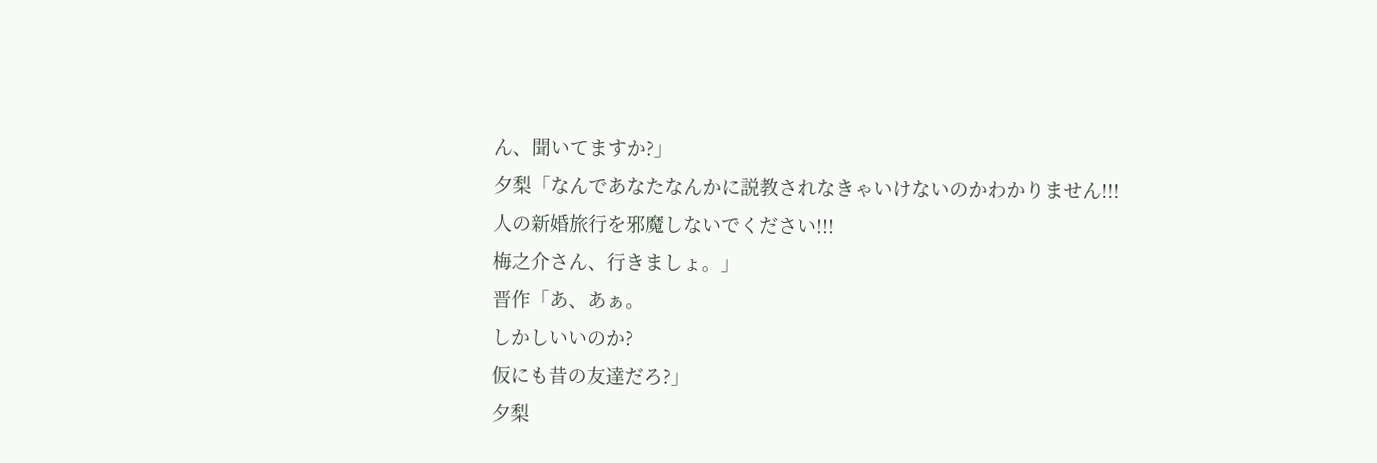ん、聞いてますか?」
夕梨「なんであなたなんかに説教されなきゃいけないのかわかりません!!!
人の新婚旅行を邪魔しないでください!!!
梅之介さん、行きましょ。」
晋作「あ、あぁ。
しかしいいのか?
仮にも昔の友達だろ?」
夕梨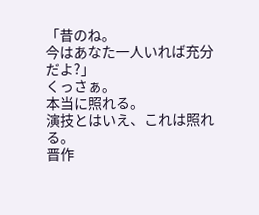「昔のね。
今はあなた一人いれば充分だよ?」
くっさぁ。
本当に照れる。
演技とはいえ、これは照れる。
晋作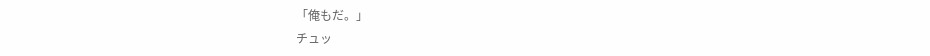「俺もだ。」
チュッ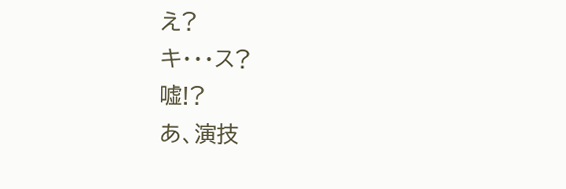え?
キ・・・ス?
嘘!?
あ、演技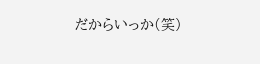だからいっか(笑)